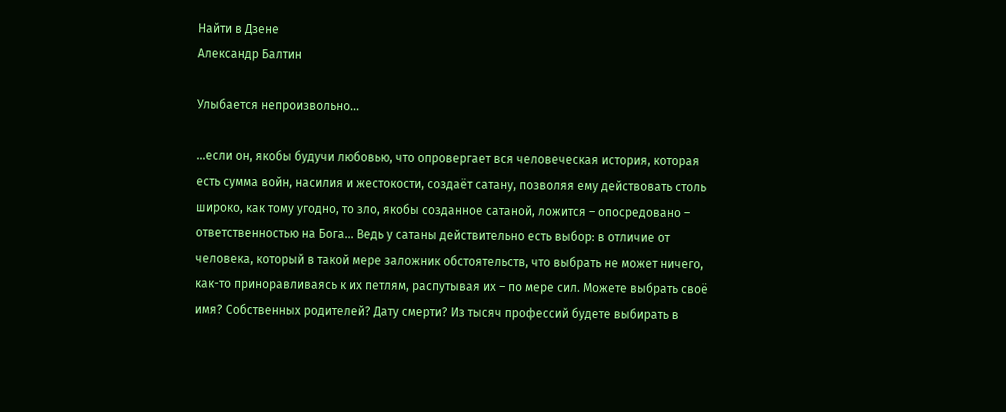Найти в Дзене
Александр Балтин

Улыбается непроизвольно...

…если он, якобы будучи любовью, что опровергает вся человеческая история, которая есть сумма войн, насилия и жестокости, создаёт сатану, позволяя ему действовать столь широко, как тому угодно, то зло, якобы созданное сатаной, ложится – опосредовано – ответственностью на Бога… Ведь у сатаны действительно есть выбор: в отличие от человека, который в такой мере заложник обстоятельств, что выбрать не может ничего, как-то приноравливаясь к их петлям, распутывая их – по мере сил. Можете выбрать своё имя? Собственных родителей? Дату смерти? Из тысяч профессий будете выбирать в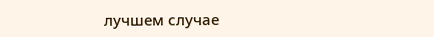лучшем случае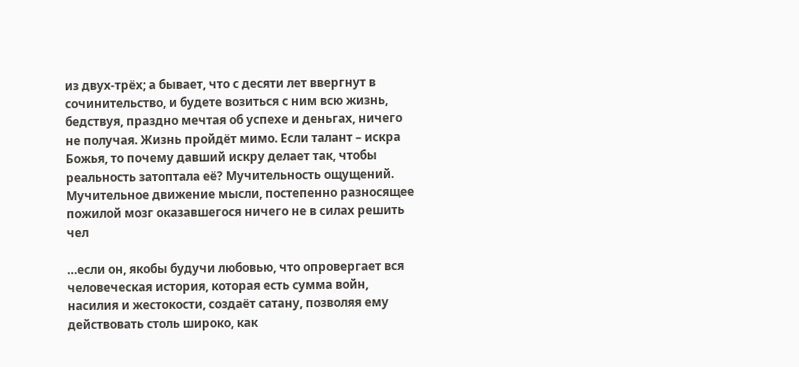из двух-трёх; а бывает, что с десяти лет ввергнут в сочинительство, и будете возиться с ним всю жизнь, бедствуя, праздно мечтая об успехе и деньгах, ничего не получая. Жизнь пройдёт мимо. Если талант – искра Божья, то почему давший искру делает так, чтобы реальность затоптала её? Мучительность ощущений. Мучительное движение мысли, постепенно разносящее пожилой мозг оказавшегося ничего не в силах решить чел

…если он, якобы будучи любовью, что опровергает вся человеческая история, которая есть сумма войн, насилия и жестокости, создаёт сатану, позволяя ему действовать столь широко, как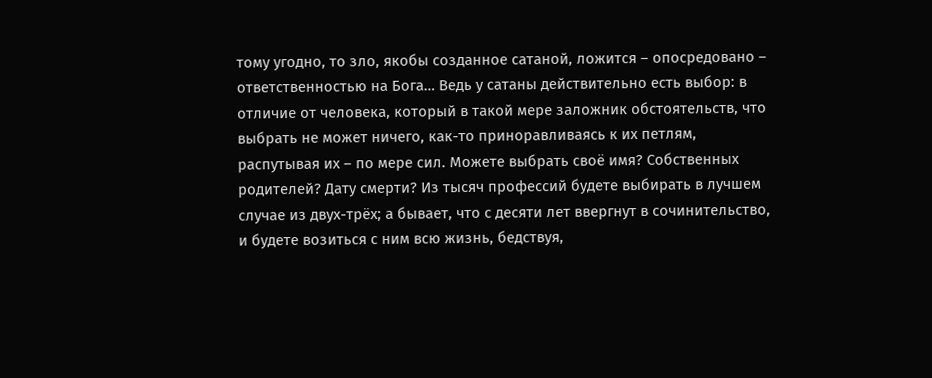тому угодно, то зло, якобы созданное сатаной, ложится – опосредовано – ответственностью на Бога… Ведь у сатаны действительно есть выбор: в отличие от человека, который в такой мере заложник обстоятельств, что выбрать не может ничего, как-то приноравливаясь к их петлям, распутывая их – по мере сил. Можете выбрать своё имя? Собственных родителей? Дату смерти? Из тысяч профессий будете выбирать в лучшем случае из двух-трёх; а бывает, что с десяти лет ввергнут в сочинительство, и будете возиться с ним всю жизнь, бедствуя,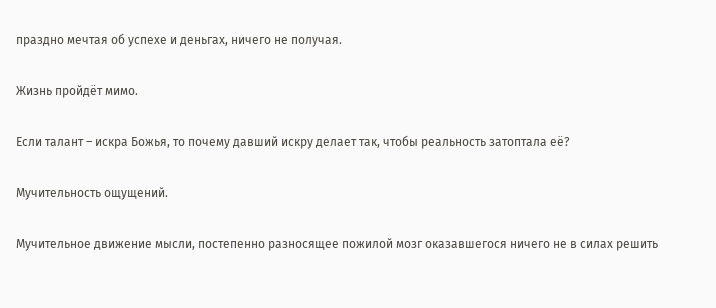праздно мечтая об успехе и деньгах, ничего не получая.

Жизнь пройдёт мимо.

Если талант – искра Божья, то почему давший искру делает так, чтобы реальность затоптала её?

Мучительность ощущений.

Мучительное движение мысли, постепенно разносящее пожилой мозг оказавшегося ничего не в силах решить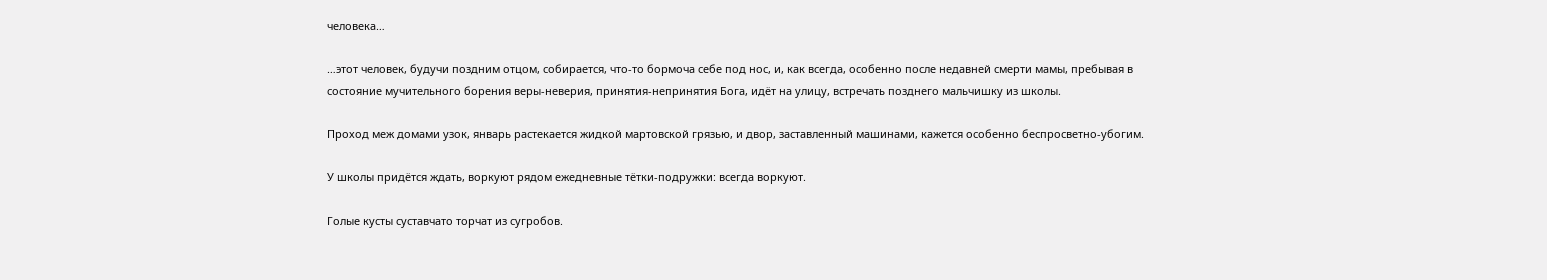человека…

…этот человек, будучи поздним отцом, собирается, что-то бормоча себе под нос, и, как всегда, особенно после недавней смерти мамы, пребывая в состояние мучительного борения веры-неверия, принятия-непринятия Бога, идёт на улицу, встречать позднего мальчишку из школы.

Проход меж домами узок, январь растекается жидкой мартовской грязью, и двор, заставленный машинами, кажется особенно беспросветно-убогим.

У школы придётся ждать, воркуют рядом ежедневные тётки-подружки: всегда воркуют.

Голые кусты суставчато торчат из сугробов.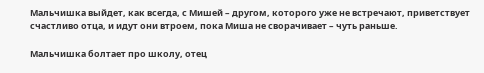Мальчишка выйдет, как всегда, с Мишей – другом, которого уже не встречают, приветствует счастливо отца, и идут они втроем, пока Миша не сворачивает – чуть раньше.

Мальчишка болтает про школу, отец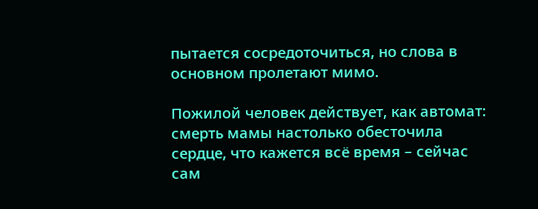пытается сосредоточиться, но слова в основном пролетают мимо.

Пожилой человек действует, как автомат: смерть мамы настолько обесточила сердце, что кажется всё время – сейчас сам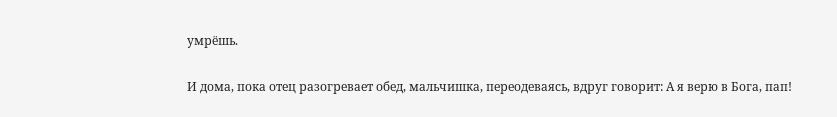умрёшь.

И дома, пока отец разогревает обед, мальчишка, переодеваясь, вдруг говорит: А я верю в Бога, пап!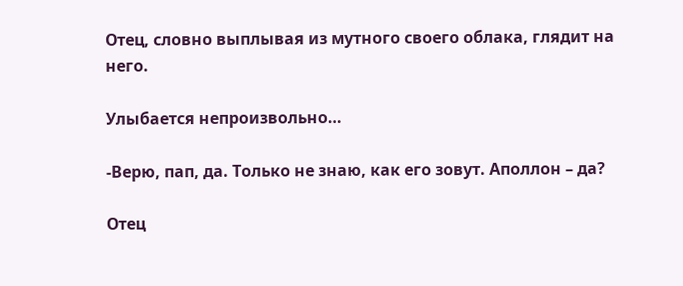Отец, словно выплывая из мутного своего облака, глядит на него.

Улыбается непроизвольно…

-Верю, пап, да. Только не знаю, как его зовут. Аполлон – да?

Отец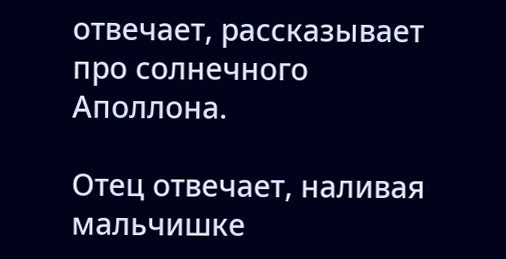отвечает, рассказывает про солнечного Аполлона.

Отец отвечает, наливая мальчишке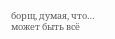борщ, думая, что… может быть всё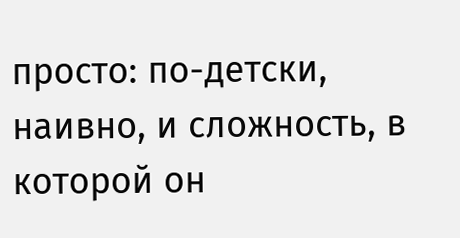просто: по-детски, наивно, и сложность, в которой он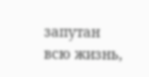запутан всю жизнь,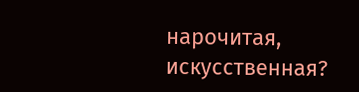нарочитая, искусственная?